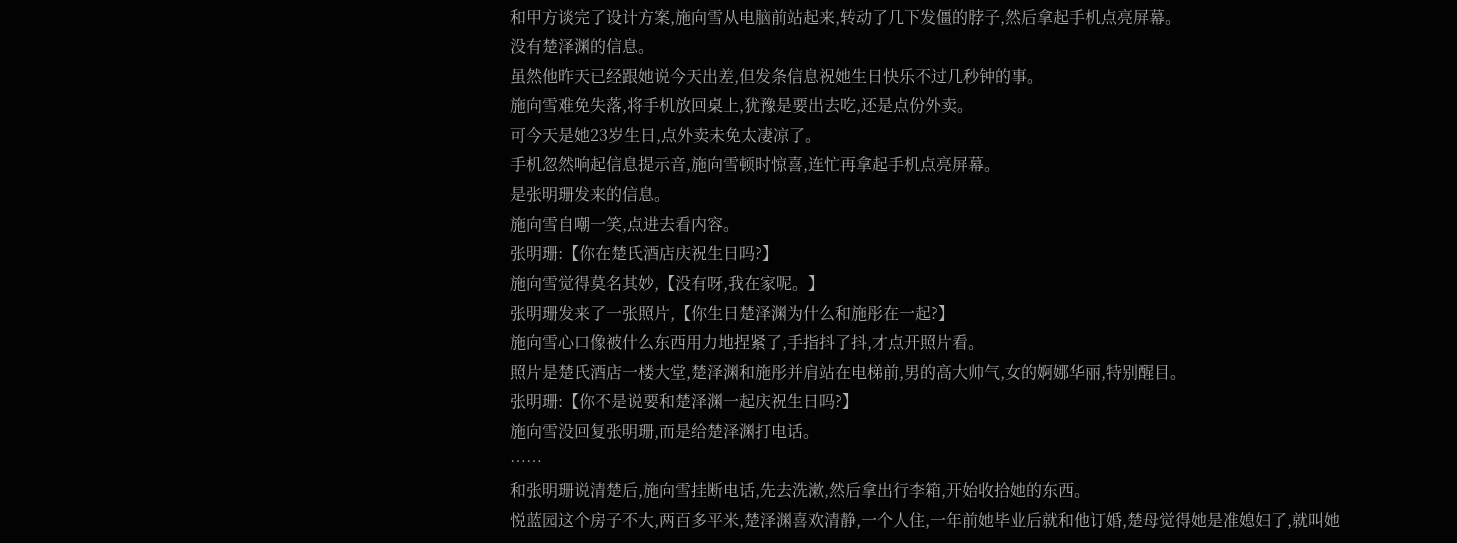和甲方谈完了设计方案,施向雪从电脑前站起来,转动了几下发僵的脖子,然后拿起手机点亮屏幕。
没有楚泽渊的信息。
虽然他昨天已经跟她说今天出差,但发条信息祝她生日快乐不过几秒钟的事。
施向雪难免失落,将手机放回桌上,犹豫是要出去吃,还是点份外卖。
可今天是她23岁生日,点外卖未免太凄凉了。
手机忽然响起信息提示音,施向雪顿时惊喜,连忙再拿起手机点亮屏幕。
是张明珊发来的信息。
施向雪自嘲一笑,点进去看内容。
张明珊:【你在楚氏酒店庆祝生日吗?】
施向雪觉得莫名其妙,【没有呀,我在家呢。】
张明珊发来了一张照片,【你生日楚泽渊为什么和施彤在一起?】
施向雪心口像被什么东西用力地捏紧了,手指抖了抖,才点开照片看。
照片是楚氏酒店一楼大堂,楚泽渊和施彤并肩站在电梯前,男的高大帅气,女的婀娜华丽,特别醒目。
张明珊:【你不是说要和楚泽渊一起庆祝生日吗?】
施向雪没回复张明珊,而是给楚泽渊打电话。
……
和张明珊说清楚后,施向雪挂断电话,先去洗漱,然后拿出行李箱,开始收拾她的东西。
悦蓝园这个房子不大,两百多平米,楚泽渊喜欢清静,一个人住,一年前她毕业后就和他订婚,楚母觉得她是准媳妇了,就叫她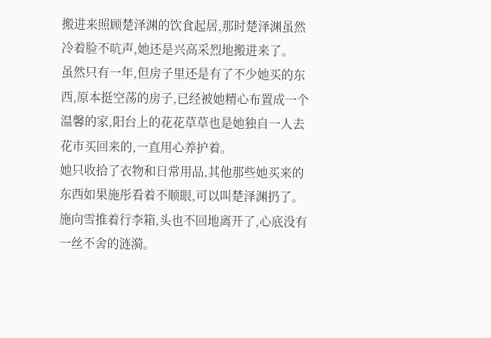搬进来照顾楚泽渊的饮食起居,那时楚泽渊虽然冷着脸不吭声,她还是兴高采烈地搬进来了。
虽然只有一年,但房子里还是有了不少她买的东西,原本挺空荡的房子,已经被她精心布置成一个温馨的家,阳台上的花花草草也是她独自一人去花市买回来的,一直用心养护着。
她只收拾了衣物和日常用品,其他那些她买来的东西如果施彤看着不顺眼,可以叫楚泽渊扔了。
施向雪推着行李箱,头也不回地离开了,心底没有一丝不舍的涟漪。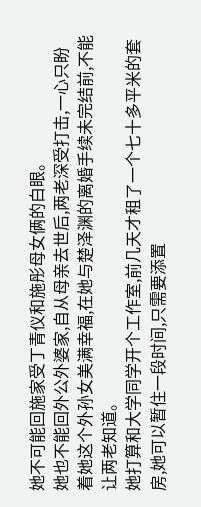她不可能回施家受丁青仪和施彤母女俩的白眼。
她也不能回外公外婆家,自从母亲去世后,两老深受打击,一心只盼着她这个外孙女美满幸福,在她与楚泽渊的离婚手续未完结前,不能让两老知道。
她打算和大学同学开个工作室,前几天才租了一个七十多平米的套房,她可以暂住一段时间,只需要添置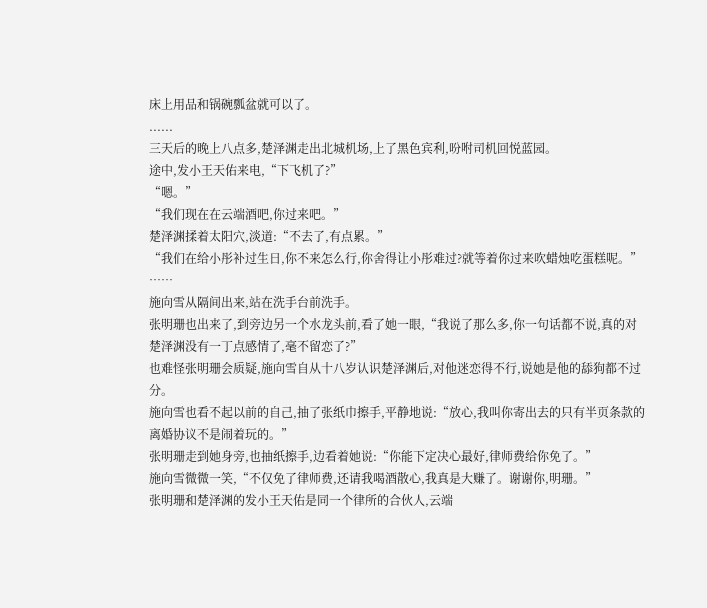床上用品和锅碗瓢盆就可以了。
......
三天后的晚上八点多,楚泽渊走出北城机场,上了黑色宾利,吩咐司机回悦蓝园。
途中,发小王天佑来电,“下飞机了?”
“嗯。”
“我们现在在云端酒吧,你过来吧。”
楚泽渊揉着太阳穴,淡道:“不去了,有点累。”
“我们在给小彤补过生日,你不来怎么行,你舍得让小彤难过?就等着你过来吹蜡烛吃蛋糕呢。”
……
施向雪从隔间出来,站在洗手台前洗手。
张明珊也出来了,到旁边另一个水龙头前,看了她一眼,“我说了那么多,你一句话都不说,真的对楚泽渊没有一丁点感情了,毫不留恋了?”
也难怪张明珊会质疑,施向雪自从十八岁认识楚泽渊后,对他迷恋得不行,说她是他的舔狗都不过分。
施向雪也看不起以前的自己,抽了张纸巾擦手,平静地说:“放心,我叫你寄出去的只有半页条款的离婚协议不是闹着玩的。”
张明珊走到她身旁,也抽纸擦手,边看着她说:“你能下定决心最好,律师费给你免了。”
施向雪微微一笑,“不仅免了律师费,还请我喝酒散心,我真是大赚了。谢谢你,明珊。”
张明珊和楚泽渊的发小王天佑是同一个律所的合伙人,云端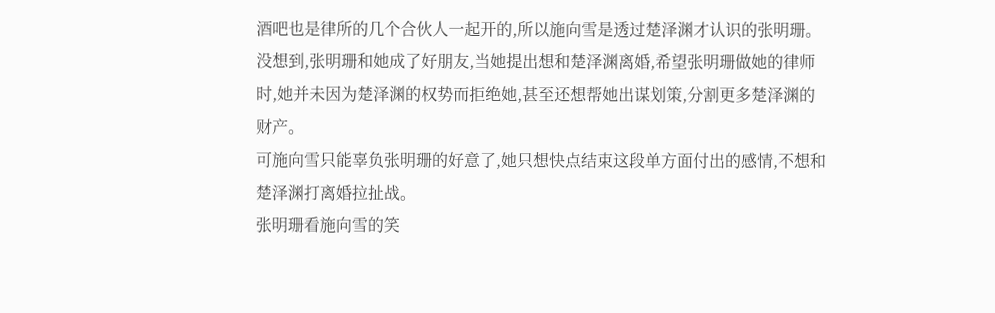酒吧也是律所的几个合伙人一起开的,所以施向雪是透过楚泽渊才认识的张明珊。
没想到,张明珊和她成了好朋友,当她提出想和楚泽渊离婚,希望张明珊做她的律师时,她并未因为楚泽渊的权势而拒绝她,甚至还想帮她出谋划策,分割更多楚泽渊的财产。
可施向雪只能辜负张明珊的好意了,她只想快点结束这段单方面付出的感情,不想和楚泽渊打离婚拉扯战。
张明珊看施向雪的笑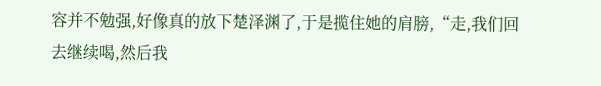容并不勉强,好像真的放下楚泽渊了,于是揽住她的肩膀,“走,我们回去继续喝,然后我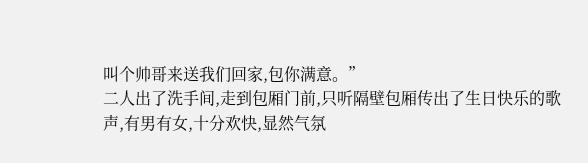叫个帅哥来送我们回家,包你满意。”
二人出了洗手间,走到包厢门前,只听隔壁包厢传出了生日快乐的歌声,有男有女,十分欢快,显然气氛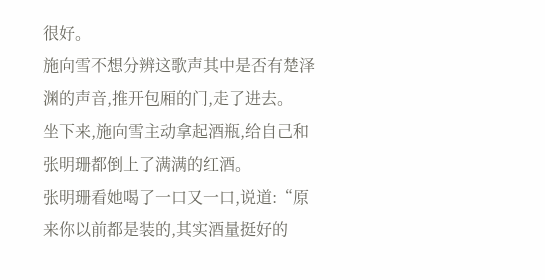很好。
施向雪不想分辨这歌声其中是否有楚泽渊的声音,推开包厢的门,走了进去。
坐下来,施向雪主动拿起酒瓶,给自己和张明珊都倒上了满满的红酒。
张明珊看她喝了一口又一口,说道:“原来你以前都是装的,其实酒量挺好的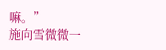嘛。”
施向雪微微一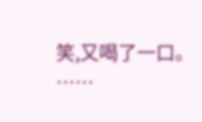笑,又喝了一口。
……